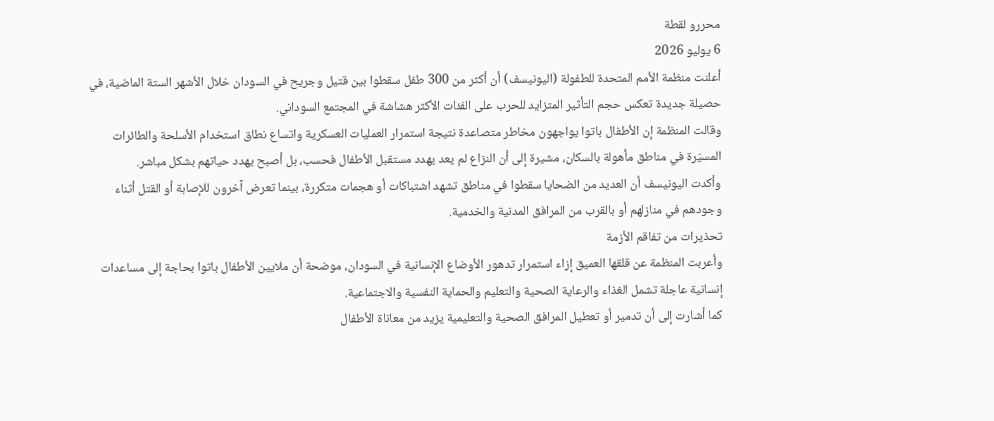محررو لقطة
6 يوليو 2026
أعلنت منظمة الأمم المتحدة للطفولة (اليونيسف) أن أكثر من 300 طفل سقطوا بين قتيل وجريح في السودان خلال الأشهر الستة الماضية، في حصيلة جديدة تعكس حجم التأثير المتزايد للحرب على الفئات الأكثر هشاشة في المجتمع السوداني.
وقالت المنظمة إن الأطفال باتوا يواجهون مخاطر متصاعدة نتيجة استمرار العمليات العسكرية واتساع نطاق استخدام الأسلحة والطائرات المسيّرة في مناطق مأهولة بالسكان، مشيرة إلى أن النزاع لم يعد يهدد مستقبل الأطفال فحسب، بل أصبح يهدد حياتهم بشكل مباشر.
وأكدت اليونيسف أن العديد من الضحايا سقطوا في مناطق تشهد اشتباكات أو هجمات متكررة، بينما تعرض آخرون للإصابة أو القتل أثناء وجودهم في منازلهم أو بالقرب من المرافق المدنية والخدمية.
تحذيرات من تفاقم الأزمة
وأعربت المنظمة عن قلقها العميق إزاء استمرار تدهور الأوضاع الإنسانية في السودان، موضحة أن ملايين الأطفال باتوا بحاجة إلى مساعدات إنسانية عاجلة تشمل الغذاء والرعاية الصحية والتعليم والحماية النفسية والاجتماعية.
كما أشارت إلى أن تدمير أو تعطيل المرافق الصحية والتعليمية يزيد من معاناة الأطفال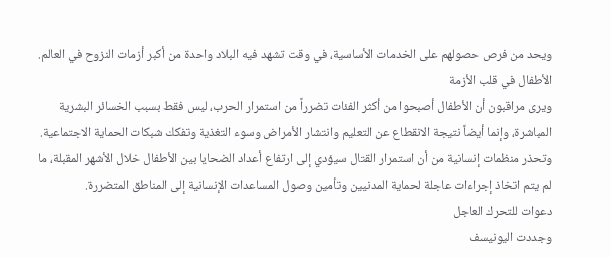ويحد من فرص حصولهم على الخدمات الأساسية، في وقت تشهد فيه البلاد واحدة من أكبر أزمات النزوح في العالم.
الأطفال في قلب الأزمة
ويرى مراقبون أن الأطفال أصبحوا من أكثر الفئات تضرراً من استمرار الحرب، ليس فقط بسبب الخسائر البشرية المباشرة، وإنما أيضاً نتيجة الانقطاع عن التعليم وانتشار الأمراض وسوء التغذية وتفكك شبكات الحماية الاجتماعية.
وتحذر منظمات إنسانية من أن استمرار القتال سيؤدي إلى ارتفاع أعداد الضحايا بين الأطفال خلال الأشهر المقبلة، ما لم يتم اتخاذ إجراءات عاجلة لحماية المدنيين وتأمين وصول المساعدات الإنسانية إلى المناطق المتضررة.
دعوات للتحرك العاجل
وجددت اليونيسف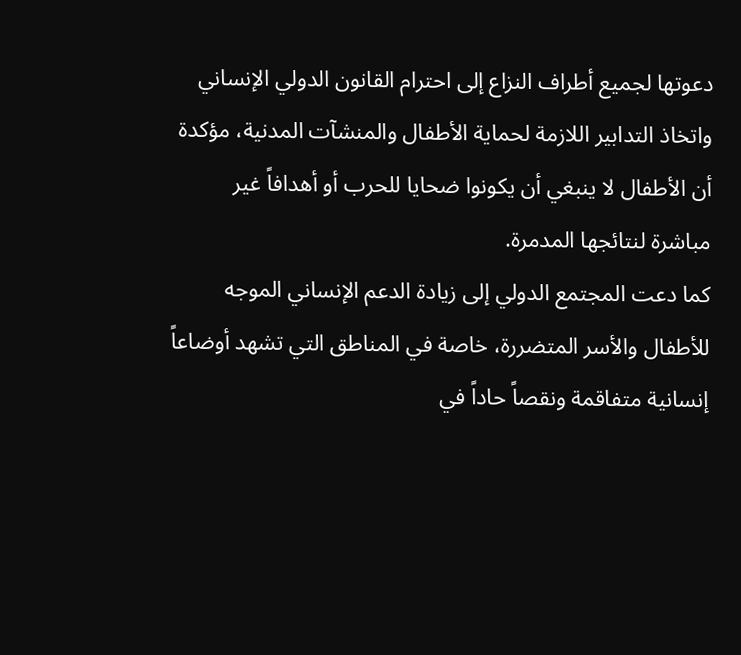دعوتها لجميع أطراف النزاع إلى احترام القانون الدولي الإنساني واتخاذ التدابير اللازمة لحماية الأطفال والمنشآت المدنية، مؤكدة أن الأطفال لا ينبغي أن يكونوا ضحايا للحرب أو أهدافاً غير مباشرة لنتائجها المدمرة.
كما دعت المجتمع الدولي إلى زيادة الدعم الإنساني الموجه للأطفال والأسر المتضررة، خاصة في المناطق التي تشهد أوضاعاً إنسانية متفاقمة ونقصاً حاداً في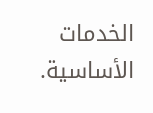الخدمات الأساسية.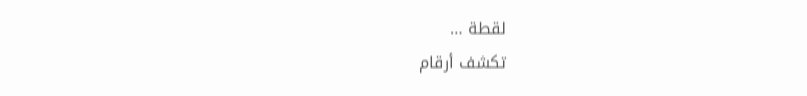لقطة …
تكشف أرقام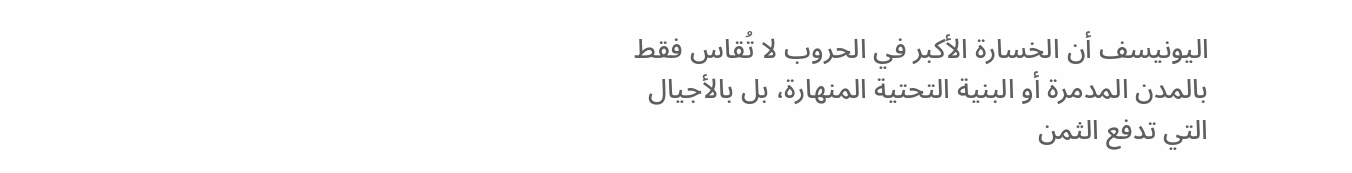اليونيسف أن الخسارة الأكبر في الحروب لا تُقاس فقط بالمدن المدمرة أو البنية التحتية المنهارة، بل بالأجيال التي تدفع الثمن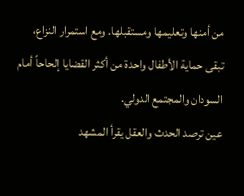من أمنها وتعليمها ومستقبلها. ومع استمرار النزاع، تبقى حماية الأطفال واحدة من أكثر القضايا إلحاحاً أمام السودان والمجتمع الدولي.
عين ترصد الحدث والعقل يقرأ المشهد